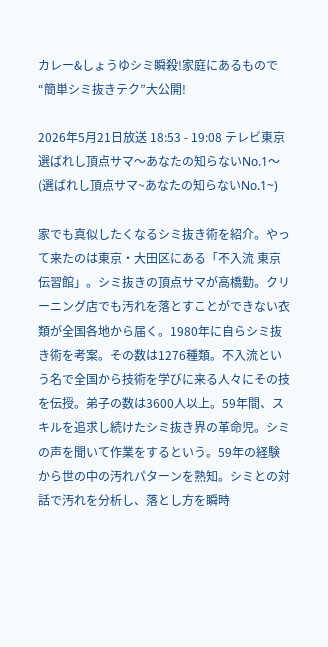カレー&しょうゆシミ瞬殺!家庭にあるもので“簡単シミ抜きテク”大公開!

2026年5月21日放送 18:53 - 19:08 テレビ東京
選ばれし頂点サマ〜あなたの知らないNо.1〜 (選ばれし頂点サマ~あなたの知らないNо.1~)

家でも真似したくなるシミ抜き術を紹介。やって来たのは東京・大田区にある「不入流 東京伝習館」。シミ抜きの頂点サマが高橋勤。クリーニング店でも汚れを落とすことができない衣類が全国各地から届く。1980年に自らシミ抜き術を考案。その数は1276種類。不入流という名で全国から技術を学びに来る人々にその技を伝授。弟子の数は3600人以上。59年間、スキルを追求し続けたシミ抜き界の革命児。シミの声を聞いて作業をするという。59年の経験から世の中の汚れパターンを熟知。シミとの対話で汚れを分析し、落とし方を瞬時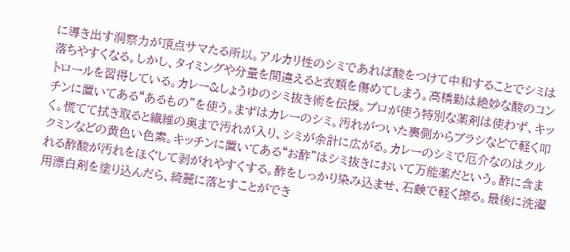に導き出す洞察力が頂点サマたる所以。アルカリ性のシミであれば酸をつけて中和することでシミは落ちやすくなる。しかし、タイミングや分量を間違えると衣類を傷めてしまう。高橋勤は絶妙な酸のコントロールを習得している。カレー&しょうゆのシミ抜き術を伝授。プロが使う特別な薬剤は使わず、キッチンに置いてある“あるもの”を使う。まずはカレーのシミ。汚れがついた裏側からブラシなどで軽く叩く。慌てて拭き取ると繊維の奥まで汚れが入り、シミが余計に広がる。カレーのシミで厄介なのはクルクミンなどの黄色い色素。キッチンに置いてある“お酢”はシミ抜きにおいて万能薬だという。酢に含まれる酢酸が汚れをほぐして剥がれやすくする。酢をしっかり染み込ませ、石鹸で軽く擦る。最後に洗濯用漂白剤を塗り込んだら、綺麗に落とすことができ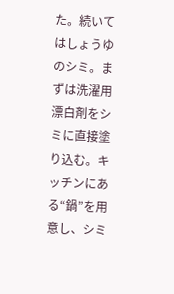た。続いてはしょうゆのシミ。まずは洗濯用漂白剤をシミに直接塗り込む。キッチンにある“鍋”を用意し、シミ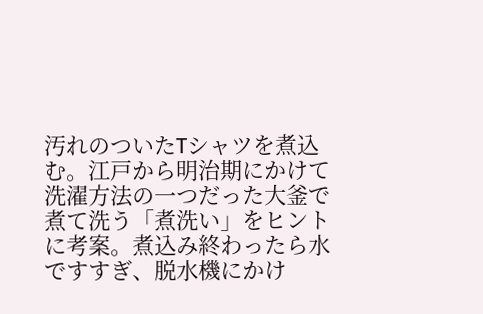汚れのついたTシャツを煮込む。江戸から明治期にかけて洗濯方法の一つだった大釜で煮て洗う「煮洗い」をヒントに考案。煮込み終わったら水ですすぎ、脱水機にかけ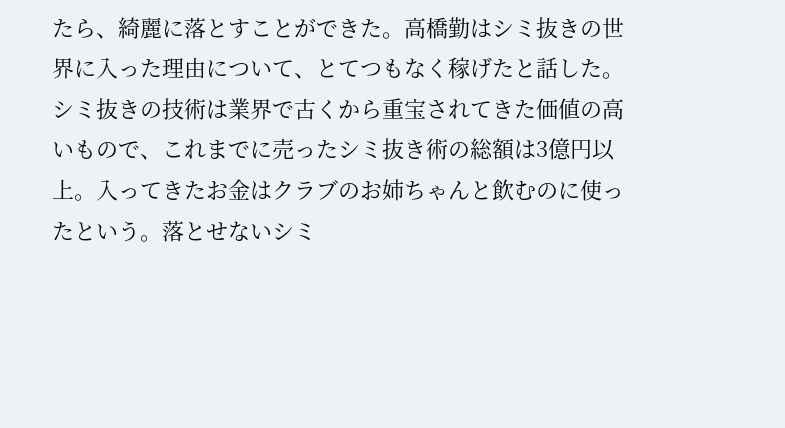たら、綺麗に落とすことができた。高橋勤はシミ抜きの世界に入った理由について、とてつもなく稼げたと話した。シミ抜きの技術は業界で古くから重宝されてきた価値の高いもので、これまでに売ったシミ抜き術の総額は3億円以上。入ってきたお金はクラブのお姉ちゃんと飲むのに使ったという。落とせないシミ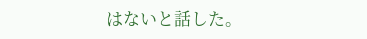はないと話した。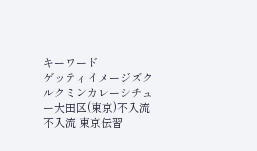キーワード
ゲッティイメージズクルクミンカレーシチュー大田区(東京)不入流不入流 東京伝習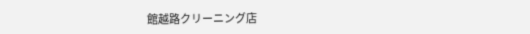館越路クリーニング店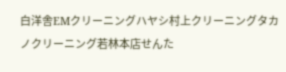白洋舎EMクリーニングハヤシ村上クリーニングタカノクリーニング若林本店せんた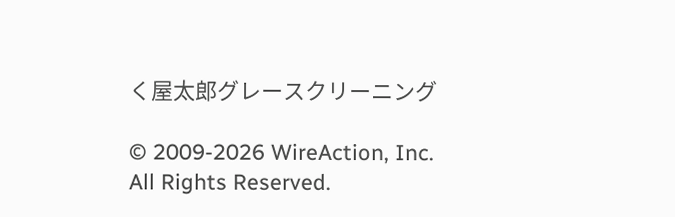く屋太郎グレースクリーニング

© 2009-2026 WireAction, Inc. All Rights Reserved.